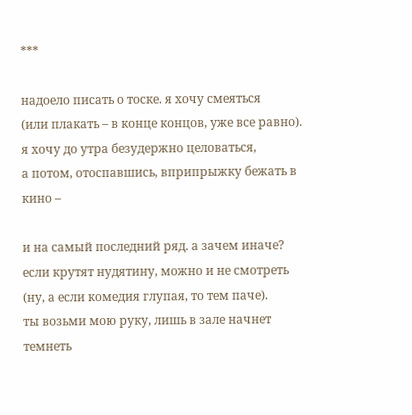***

надоело писать о тоске. я хочу смеяться
(или плакать – в конце концов, уже все равно).
я хочу до утра безудержно целоваться,
а потом, отоспавшись, вприпрыжку бежать в кино –

и на самый последний ряд. а зачем иначе?
если крутят нудятину, можно и не смотреть
(ну, а если комедия глупая, то тем паче).
ты возьми мою руку, лишь в зале начнет темнеть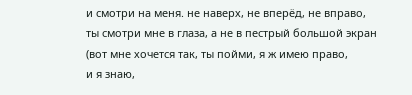и смотри на меня. не наверх, не вперёд, не вправо,
ты смотри мне в глаза, а не в пестрый большой экран
(вот мне хочется так, ты пойми, я ж имею право,
и я знаю,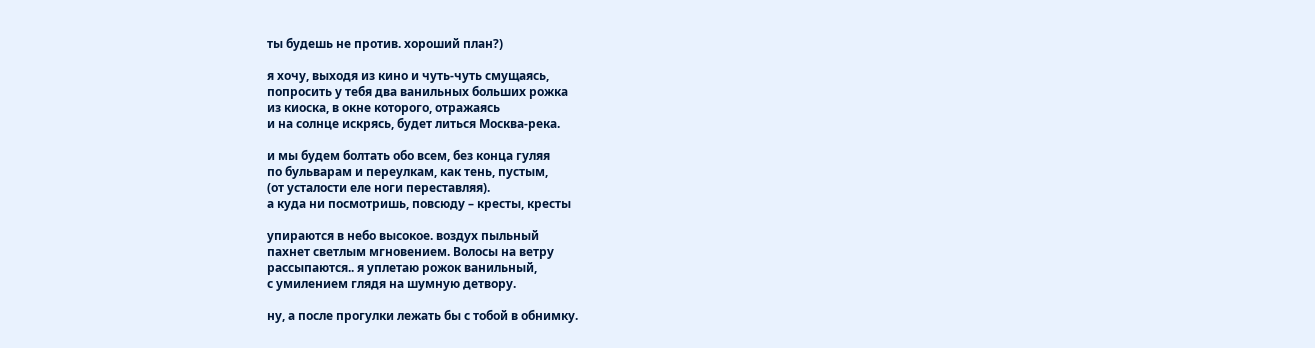ты будешь не против. хороший план?)

я хочу, выходя из кино и чуть-чуть смущаясь,
попросить у тебя два ванильных больших рожка
из киоска, в окне которого, отражаясь
и на солнце искрясь, будет литься Москва-река.

и мы будем болтать обо всем, без конца гуляя
по бульварам и переулкам, как тень, пустым,
(от усталости еле ноги переставляя).
а куда ни посмотришь, повсюду – кресты, кресты

упираются в небо высокое. воздух пыльный
пахнет светлым мгновением. Волосы на ветру
рассыпаются.. я уплетаю рожок ванильный,
с умилением глядя на шумную детвору.

ну, а после прогулки лежать бы с тобой в обнимку.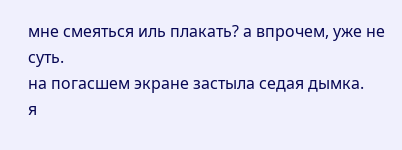мне смеяться иль плакать? а впрочем, уже не суть.
на погасшем экране застыла седая дымка.
я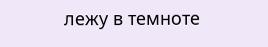лежу в темноте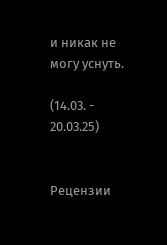и никак не могу уснуть.

(14.03. - 20.03.25)


Рецензии